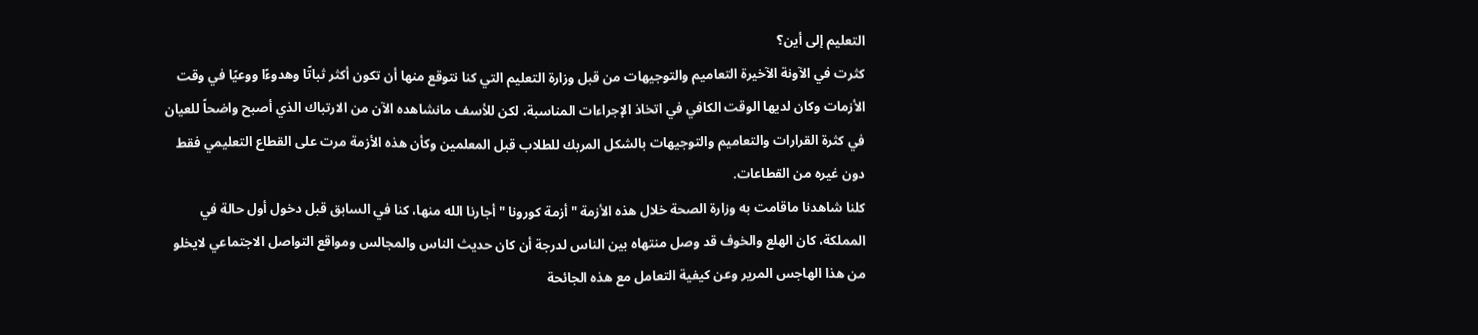التعليم إلى أين؟
كثرت في الآونة الآخيرة التعاميم والتوجيهات من قبل وزارة التعليم التي كنا نتوقع منها أن تكون أكثر ثباتًا وهدوءًا ووعيًا في وقت الأزمات وكان لديها الوقت الكافي في اتخاذ الإجراءات المناسبة، لكن للأسف مانشاهده الآن من الارتباك الذي أصبح واضحاً للعيان في كثرة القرارات والتعاميم والتوجيهات بالشكل المربك للطلاب قبل المعلمين وكأن هذه الأزمة مرت على القطاع التعليمي فقط دون غيره من القطاعات.
كلنا شاهدنا ماقامت به وزارة الصحة خلال هذه الأزمة " أزمة كورونا " أجارنا الله منها، كنا في السابق قبل دخول أول حالة في المملكة، كان الهلع والخوف قد وصل منتهاه بين الناس لدرجة أن كان حديث الناس والمجالس ومواقع التواصل الاجتماعي لايخلو من هذا الهاجس المرير وعن كيفية التعامل مع هذه الجائحة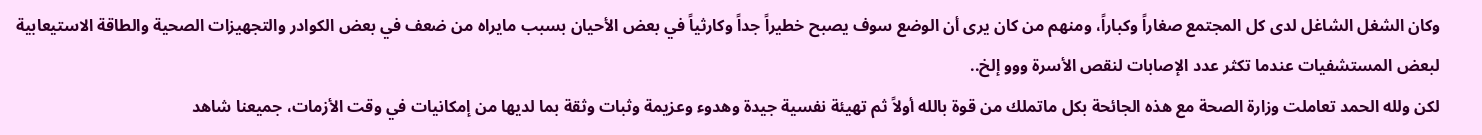وكان الشغل الشاغل لدى كل المجتمع صغاراً وكباراً، ومنهم من كان يرى أن الوضع سوف يصبح خطيراً جداً وكارثياً في بعض الأحيان بسبب مايراه من ضعف في بعض الكوادر والتجهيزات الصحية والطاقة الاستيعابية لبعض المستشفيات عندما تكثر عدد الإصابات لنقص الأسرة ووو إلخ..
لكن ولله الحمد تعاملت وزارة الصحة مع هذه الجائحة بكل ماتملك من قوة بالله أولاً ثم تهيئة نفسية جيدة وهدوء وعزيمة وثبات وثقة بما لديها من إمكانيات في وقت الأزمات، جميعنا شاهد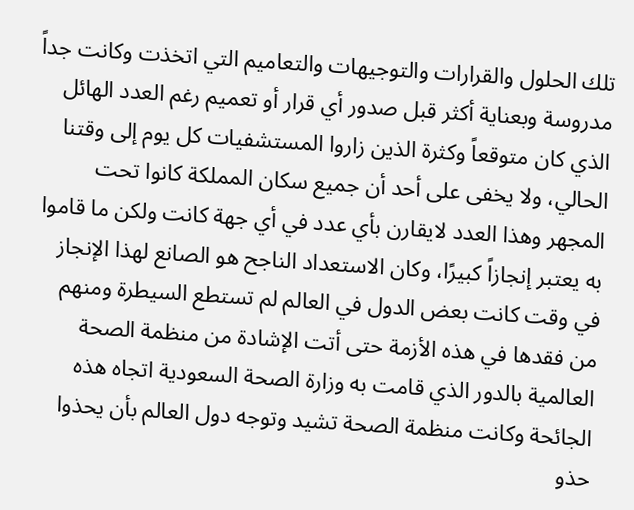تلك الحلول والقرارات والتوجيهات والتعاميم التي اتخذت وكانت جداً مدروسة وبعناية أكثر قبل صدور أي قرار أو تعميم رغم العدد الهائل الذي كان متوقعاً وكثرة الذين زاروا المستشفيات كل يوم إلى وقتنا الحالي، ولا يخفى على أحد أن جميع سكان المملكة كانوا تحت المجهر وهذا العدد لايقارن بأي عدد في أي جهة كانت ولكن ما قاموا به يعتبر إنجازاً كبيرًا، وكان الاستعداد الناجح هو الصانع لهذا الإنجاز في وقت كانت بعض الدول في العالم لم تستطع السيطرة ومنهم من فقدها في هذه الأزمة حتى أتت الإشادة من منظمة الصحة العالمية بالدور الذي قامت به وزارة الصحة السعودية اتجاه هذه الجائحة وكانت منظمة الصحة تشيد وتوجه دول العالم بأن يحذوا حذو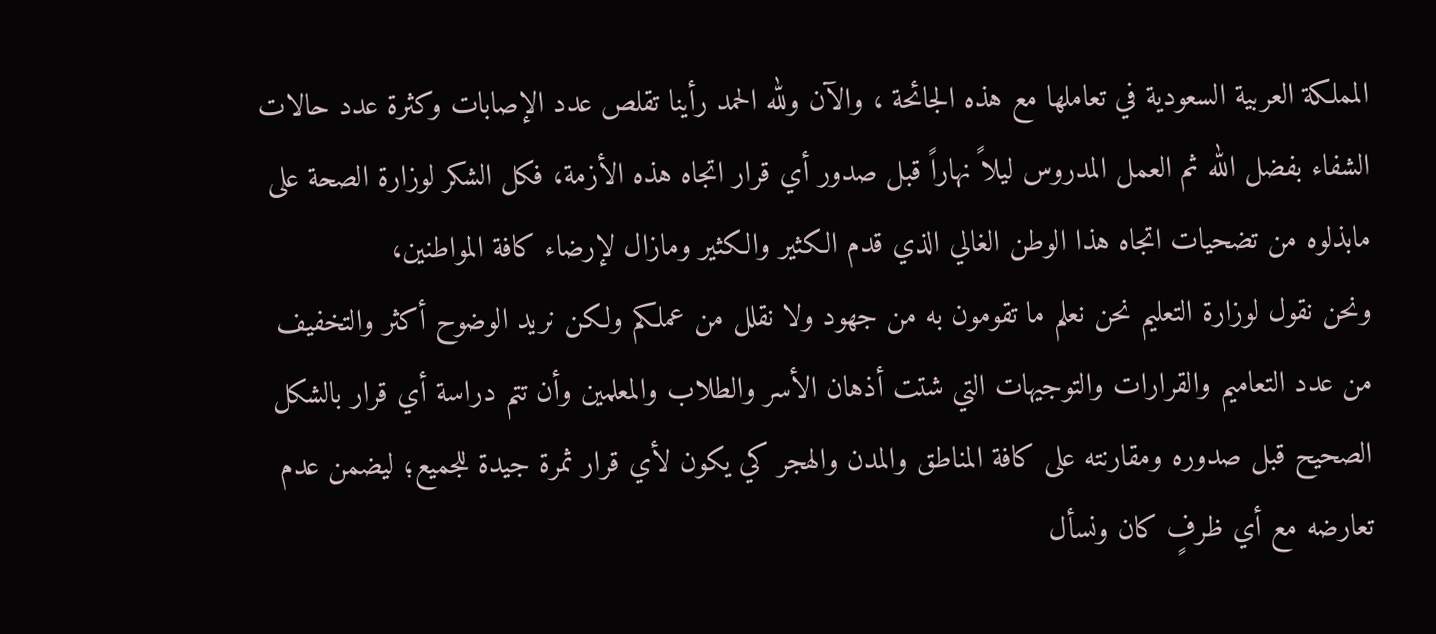المملكة العربية السعودية في تعاملها مع هذه الجائحة ، والآن ولله الحمد رأينا تقلص عدد الإصابات وكثرة عدد حالات الشفاء بفضل الله ثم العمل المدروس ليلاً نهاراً قبل صدور أي قرار اتجاه هذه الأزمة، فكل الشكر لوزارة الصحة على مابذلوه من تضحيات اتجاه هذا الوطن الغالي الذي قدم الكثير والكثير ومازال لإرضاء كافة المواطنين،
ونحن نقول لوزارة التعليم نحن نعلم ما تقومون به من جهود ولا نقلل من عملكم ولكن نريد الوضوح أكثر والتخفيف من عدد التعاميم والقرارات والتوجيهات التي شتت أذهان الأسر والطلاب والمعلمين وأن تتم دراسة أي قرار بالشكل الصحيح قبل صدوره ومقارنته على كافة المناطق والمدن والهجر كي يكون لأي قرار ثمرة جيدة للجميع؛ ليضمن عدم تعارضه مع أي ظرفٍ كان ونسأل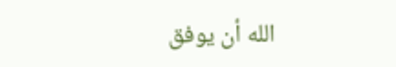الله أن يوفق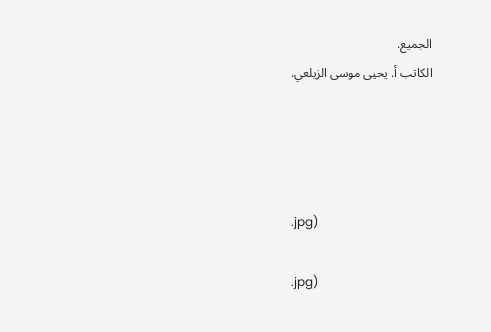الجميع.
الكاتب أ. يحيى موسى الزيلعي.




.jpg)

.jpg)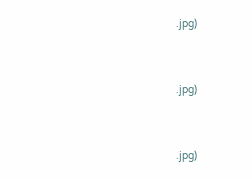.jpg)


.jpg)


.jpg)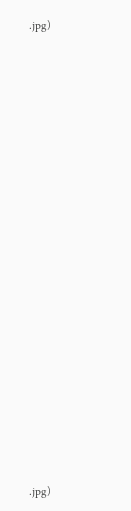.jpg)





















.jpg)